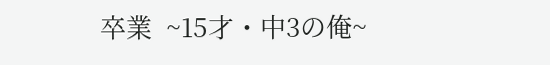卒業  ~15才・中3の俺~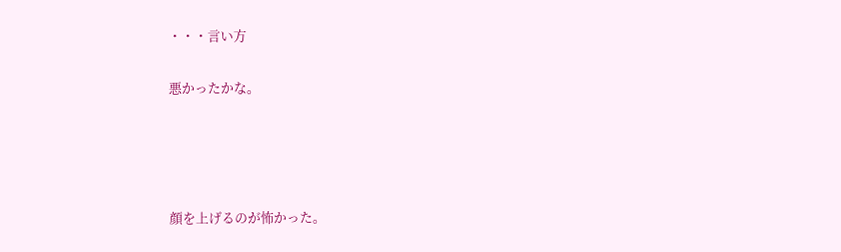・・・言い方

悪かったかな。




顔を上げるのが怖かった。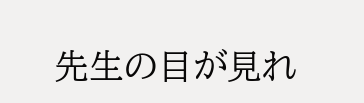先生の目が見れ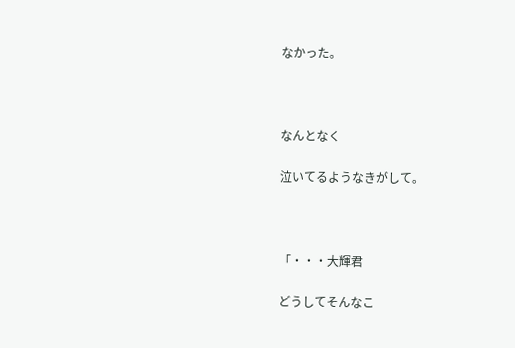なかった。



なんとなく

泣いてるようなきがして。



「・・・大輝君

どうしてそんなこ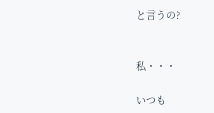と言うの?


私・・・

いつも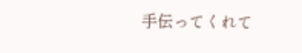手伝ってくれて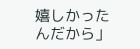嬉しかったんだから」